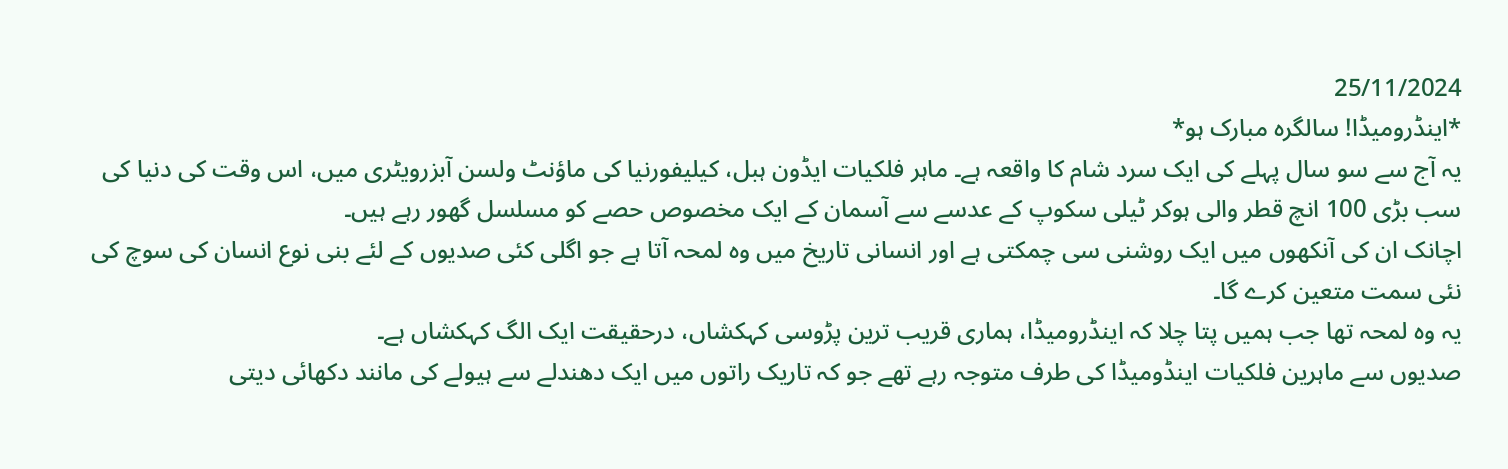25/11/2024
*اینڈرومیڈا! سالگرہ مبارک ہو*
یہ آج سے سو سال پہلے کی ایک سرد شام کا واقعہ ہے۔ ماہر فلکیات ایڈون ہبل، کیلیفورنیا کی ماؤنٹ ولسن آبزرویٹری میں، اس وقت کی دنیا کی سب بڑی 100 انچ قطر والی ہوکر ٹیلی سکوپ کے عدسے سے آسمان کے ایک مخصوص حصے کو مسلسل گھور رہے ہیں۔
اچانک ان کی آنکھوں میں ایک روشنی سی چمکتی ہے اور انسانی تاریخ میں وہ لمحہ آتا ہے جو اگلی کئی صدیوں کے لئے بنی نوع انسان کی سوچ کی نئی سمت متعین کرے گا۔
یہ وہ لمحہ تھا جب ہمیں پتا چلا کہ اینڈرومیڈا، ہماری قریب ترین پڑوسی کہکشاں، درحقیقت ایک الگ کہکشاں ہے۔
صدیوں سے ماہرین فلکیات اینڈومیڈا کی طرف متوجہ رہے تھے جو کہ تاریک راتوں میں ایک دھندلے سے ہیولے کی مانند دکھائی دیتی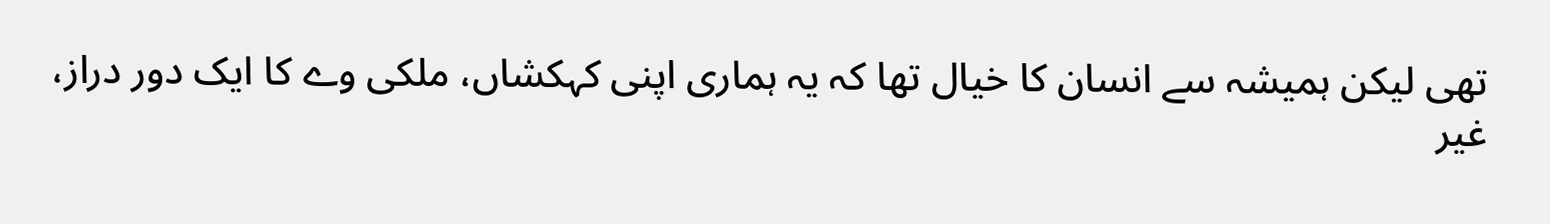تھی لیکن ہمیشہ سے انسان کا خیال تھا کہ یہ ہماری اپنی کہکشاں، ملکی وے کا ایک دور دراز، غیر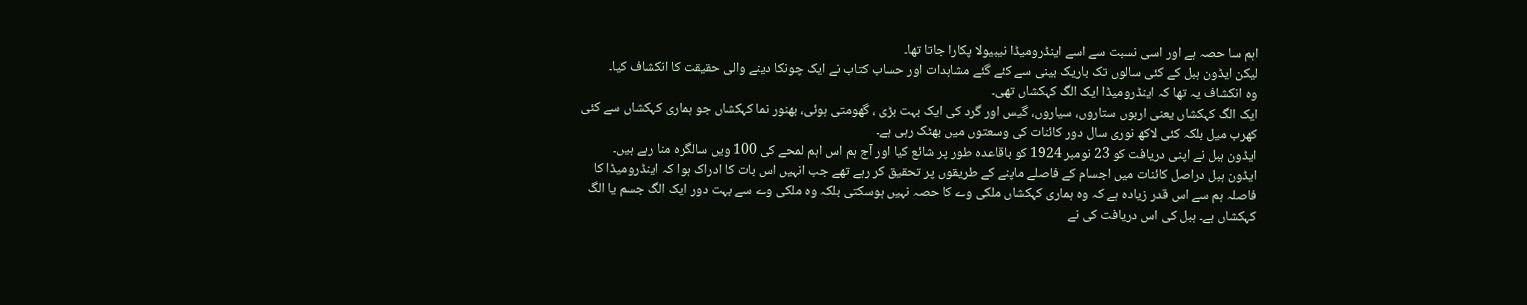اہم سا حصہ ہے اور اسی نسبت سے اسے اینڈرومیڈا نیبیولا پکارا جاتا تھا۔
لیکن ایڈون ہبل کے کئی سالوں تک باریک بینی سے کئے گئے مشاہدات اور حساب کتاب نے ایک چونکا دینے والی حقیقت کا انکشاف کیا۔
وہ انکشاف یہ تھا کہ اینڈرومیڈا ایک الگ کہکشاں تھی۔
ایک الگ کہکشاں یعنی اربوں ستاروں، سیاروں، گیس اور گرد کی ایک بہت بڑی ، گھومتی ہوئی، بھنور نما کہکشاں جو ہماری کہکشاں سے کئی کھرب میل بلکہ کئی لاکھ نوری سال دور کائنات کی وسعتوں میں بھٹک رہی ہے۔
ایڈون ہبل نے اپنی دریافت کو 23 نومبر 1924 کو باقاعدہ طور پر شائع کیا اور آج ہم اس اہم لمحے کی 100 ویں سالگرہ منا رہے ہیں۔
ایڈون ہبل دراصل کائنات میں اجسام کے فاصلے ماپنے کے طریقوں پر تحقیق کر رہے تھے جب انہیں اس بات کا ادراک ہوا کہ اینڈرومیڈا کا فاصلہ ہم سے اس قدر زیادہ ہے کہ وہ ہماری کہکشاں ملکی وے کا حصہ نہیں ہوسکتی بلکہ وہ ملکی وے سے بہت دور ایک الگ جسم یا الگ کہکشاں ہے۔ ہبل کی اس دریافت کی نے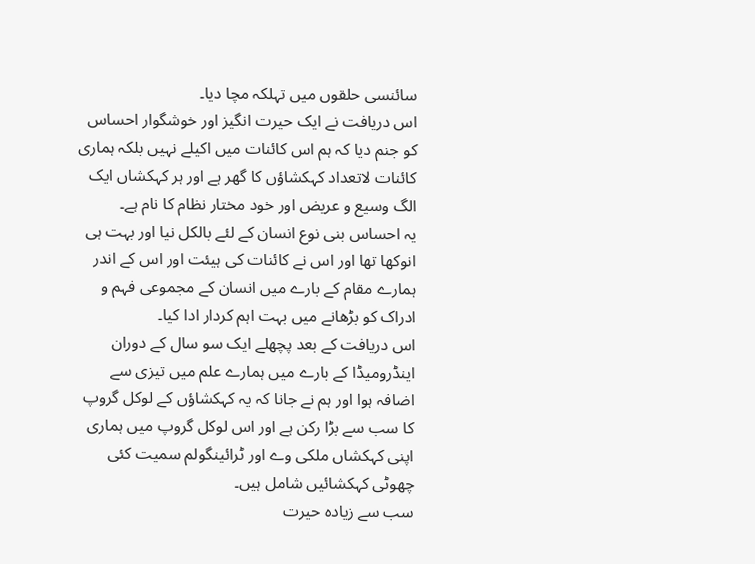سائنسی حلقوں میں تہلکہ مچا دیا۔
اس دریافت نے ایک حیرت انگیز اور خوشگوار احساس کو جنم دیا کہ ہم اس کائنات میں اکیلے نہیں بلکہ ہماری کائنات لاتعداد کہکشاؤں کا گھر ہے اور ہر کہکشاں ایک الگ وسیع و عریض اور خود مختار نظام کا نام ہے۔
یہ احساس بنی نوع انسان کے لئے بالکل نیا اور بہت ہی انوکھا تھا اور اس نے کائنات کی ہیئت اور اس کے اندر ہمارے مقام کے بارے میں انسان کے مجموعی فہم و ادراک کو بڑھانے میں بہت اہم کردار ادا کیا۔
اس دریافت کے بعد پچھلے ایک سو سال کے دوران اینڈرومیڈا کے بارے میں ہمارے علم میں تیزی سے اضافہ ہوا اور ہم نے جانا کہ یہ کہکشاؤں کے لوکل گروپ کا سب سے بڑا رکن ہے اور اس لوکل گروپ میں ہماری اپنی کہکشاں ملکی وے اور ٹرائینگولم سمیت کئی چھوٹی کہکشائیں شامل ہیں۔
سب سے زیادہ حیرت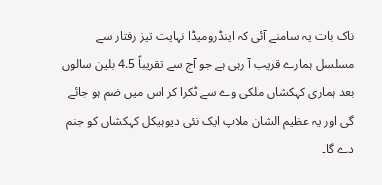ناک بات یہ سامنے آئی کہ اینڈرومیڈا نہایت تیز رفتار سے مسلسل ہمارے قریب آ رہی ہے جو آج سے تقریباً 4.5 بلین سالوں بعد ہماری کہکشاں ملکی وے سے ٹکرا کر اس میں ضم ہو جائے گی اور یہ عظیم الشان ملاپ ایک نئی دیوہیکل کہکشاں کو جنم دے گا۔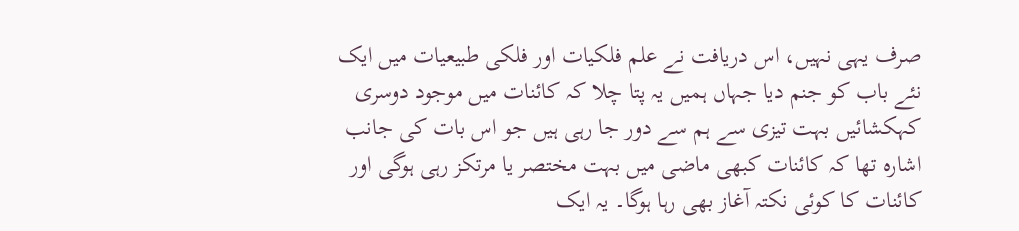صرف یہی نہیں، اس دریافت نے علم فلکیات اور فلکی طبیعیات میں ایک نئے باب کو جنم دیا جہاں ہمیں یہ پتا چلا کہ کائنات میں موجود دوسری کہکشائیں بہت تیزی سے ہم سے دور جا رہی ہیں جو اس بات کی جانب اشارہ تھا کہ کائنات کبھی ماضی میں بہت مختصر یا مرتکز رہی ہوگی اور کائنات کا کوئی نکتہ آغاز بھی رہا ہوگا۔ یہ ایک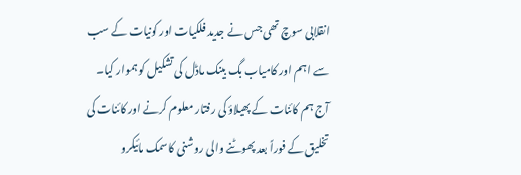انقلابی سوچ تھی جس نے جدید فلکیات اور کونیات کے سب سے اہم اور کامیاب بگ بینک ماڈل کی تشکیل کو ہموار کیا۔
آج ہم کائنات کے پھیلاؤ کی رفتار معلوم کرنے اور کائنات کی تخلیق کے فوراً بعد پھوٹنے والی روشنی کاسمک مائیکرو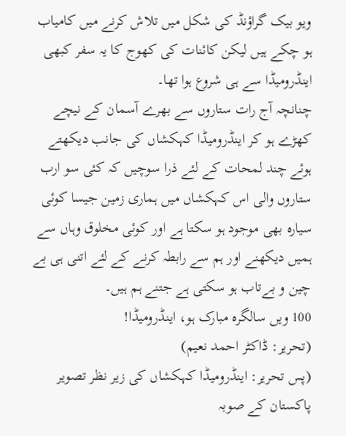ویو بیک گراؤنڈ کی شکل میں تلاش کرنے میں کامیاب ہو چکے ہیں لیکن کائنات کی کھوج کا یہ سفر کبھی اینڈرومیڈا سے ہی شروع ہوا تھا۔
چنانچہ آج رات ستاروں سے بھرے آسمان کے نیچے کھڑے ہو کر اینڈرومیڈا کہکشاں کی جانب دیکھتے ہوئے چند لمحات کے لئے ذرا سوچیں کہ کئی سو ارب ستاروں والی اس کہکشاں میں ہماری زمین جیسا کوئی سیارہ بھی موجود ہو سکتا ہے اور کوئی مخلوق وہاں سے ہمیں دیکھنے اور ہم سے رابطہ کرنے کے لئے اتنی ہی بے چین و بےتاب ہو سکتی ہے جتنے ہم ہیں۔
100 ویں سالگرہ مبارک ہو، اینڈرومیڈا!
(تحریر: ڈاکٹر احمد نعیم)
(پس تحریر: اینڈرومیڈا کہکشاں کی زیر نظر تصویر پاکستان کے صوبہ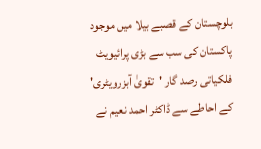بلوچستان کے قصبے بیلا میں موجود پاکستان کی سب سے بڑی پرائیویٹ فلکیاتی رصد گار 'تقویٰ آبزرویٹری' کے احاطے سے ڈاکٹر احمد نعیم نے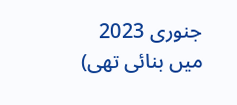جنوری 2023 میں بنائی تھی)